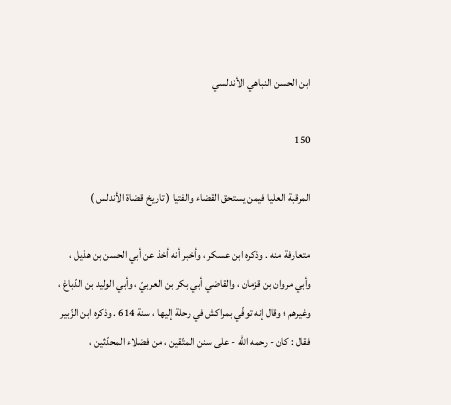ابن الحسن النباهي الأندلسي

150

المرقبة العليا فيمن يستحق القضاء والفتيا ( تاريخ قضاة الأندلس )

متعارفة منه . وذكره ابن عسكر ، وأخبر أنه أخذ عن أبي الحسن بن هذيل ، وأبي مروان بن قزمان ، والقاضي أبي بكر بن العربيّ ، وأبي الوليد بن الدّباغ ، وغيرهم ؛ وقال إنه توفّي بمراكش في رحلة إليها ، سنة 614 . وذكره ابن الزّبير فقال : كان - رحمه اللّه - على سنن المتّقين ، من فضلاء المحدّثين ،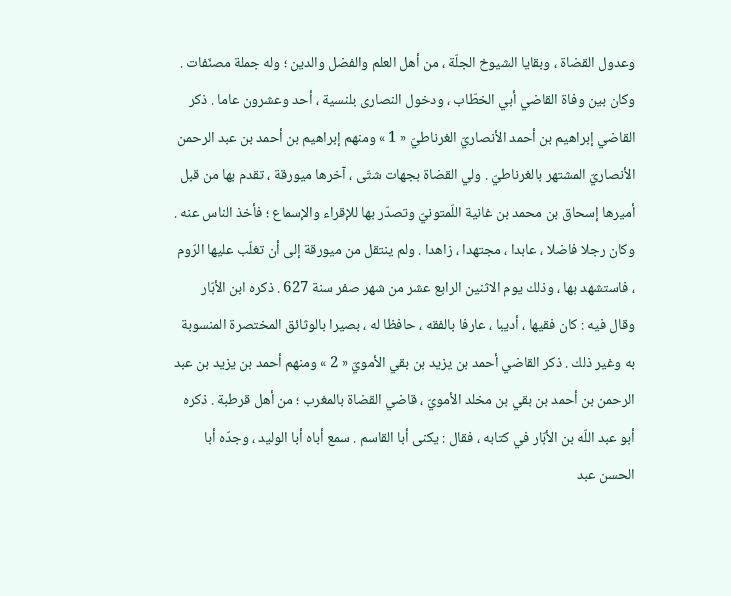وعدول القضاة ، وبقايا الشيوخ الجلّة ، من أهل العلم والفضل والدين ؛ وله جملة مصنّفات . وكان بين وفاة القاضي أبي الخطّاب ، ودخول النصارى بلنسية ، أحد وعشرون عاما . ذكر القاضي إبراهيم بن أحمد الأنصاريّ الغرناطيّ « 1 » ومنهم إبراهيم بن أحمد بن عبد الرحمن الأنصاريّ المشتهر بالغرناطيّ . ولي القضاة بجهات شتّى ، آخرها ميورقة ، تقدم بها من قبل أميرها إسحاق بن محمد بن غانية اللّمتونيّ وتصدّر بها للإقراء والإسماع ؛ فأخذ الناس عنه . وكان رجلا فاضلا ، عابدا ، مجتهدا ، زاهدا . ولم ينتقل من ميورقة إلى أن تغلّب عليها الرّوم ، فاستشهد بها ، وذلك يوم الاثنين الرابع عشر من شهر صفر سنة 627 . ذكره ابن الأبّار وقال فيه : كان فقيها ، أديبا ، عارفا بالفقه ، حافظا له ، بصيرا بالوثائق المختصرة المنسوبة به وغير ذلك . ذكر القاضي أحمد بن يزيد بن بقي الأمويّ « 2 » ومنهم أحمد بن يزيد بن عبد الرحمن بن أحمد بن بقي بن مخلد الأمويّ ، قاضي القضاة بالمغرب ؛ من أهل قرطبة . ذكره أبو عبد اللّه بن الأبّار في كتابه ، فقال : يكنى أبا القاسم . سمع أباه أبا الوليد ، وجدّه أبا الحسن عبد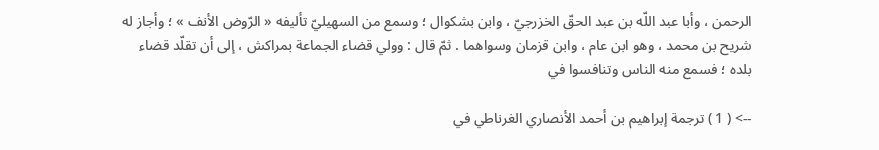الرحمن ، وأبا عبد اللّه بن عبد الحقّ الخزرجيّ ، وابن بشكوال ؛ وسمع من السهيليّ تأليفه « الرّوض الأنف » ؛ وأجاز له شريح بن محمد ، وهو ابن عام ، وابن قزمان وسواهما . ثمّ قال : وولي قضاء الجماعة بمراكش ، إلى أن تقلّد قضاء بلده ؛ فسمع منه الناس وتنافسوا في

--> ( 1 ) ترجمة إبراهيم بن أحمد الأنصاري الغرناطي في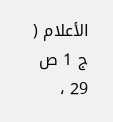الأعلام ( ج 1 ص 29 ،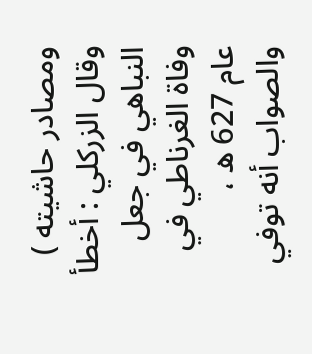ومصادر حاشيته ) وقال الزركلي : أخطأ النباهي في جعل وفاة الغرناطي في عام 627 ه ، والصواب أنه توفي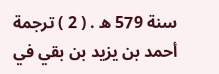سنة 579 ه . ( 2 ) ترجمة أحمد بن يزيد بن بقي في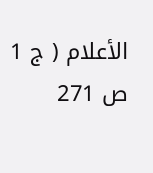الأعلام ( ج 1 ص 271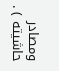ومصادر حاشيته ) .